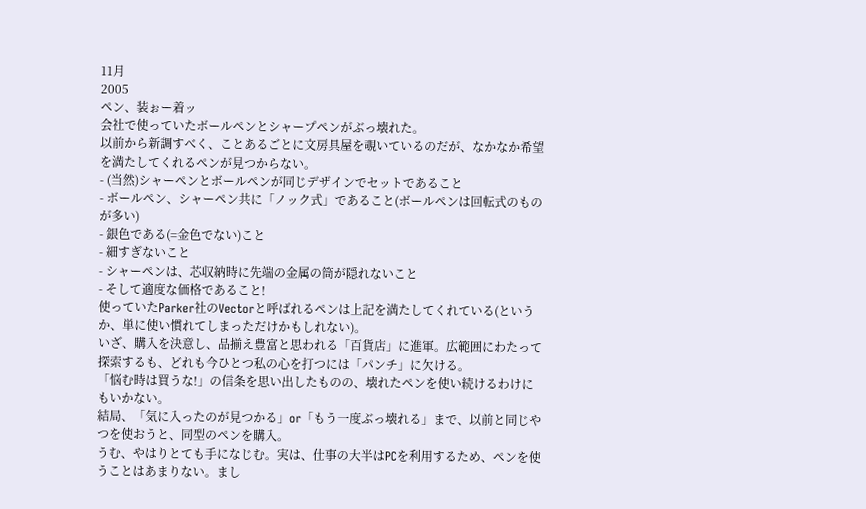11月
2005
ペン、装ぉー着ッ
会社で使っていたボールペンとシャープペンがぶっ壊れた。
以前から新調すべく、ことあるごとに文房具屋を覗いているのだが、なかなか希望を満たしてくれるペンが見つからない。
- (当然)シャーペンとボールペンが同じデザインでセットであること
- ボールペン、シャーペン共に「ノック式」であること(ボールペンは回転式のものが多い)
- 銀色である(=金色でない)こと
- 細すぎないこと
- シャーペンは、芯収納時に先端の金属の筒が隠れないこと
- そして適度な価格であること!
使っていたParker社のVectorと呼ばれるペンは上記を満たしてくれている(というか、単に使い慣れてしまっただけかもしれない)。
いざ、購入を決意し、品揃え豊富と思われる「百貨店」に進軍。広範囲にわたって探索するも、どれも今ひとつ私の心を打つには「パンチ」に欠ける。
「悩む時は買うな!」の信条を思い出したものの、壊れたペンを使い続けるわけにもいかない。
結局、「気に入ったのが見つかる」or「もう一度ぶっ壊れる」まで、以前と同じやつを使おうと、同型のペンを購入。
うむ、やはりとても手になじむ。実は、仕事の大半はPCを利用するため、ペンを使うことはあまりない。まし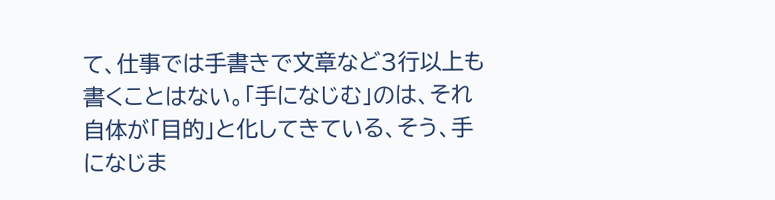て、仕事では手書きで文章など3行以上も書くことはない。「手になじむ」のは、それ自体が「目的」と化してきている、そう、手になじま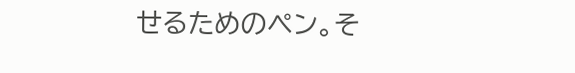せるためのペン。そ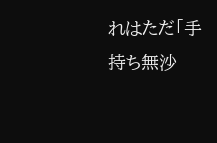れはただ「手持ち無沙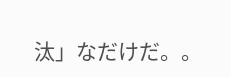汰」なだけだ。。